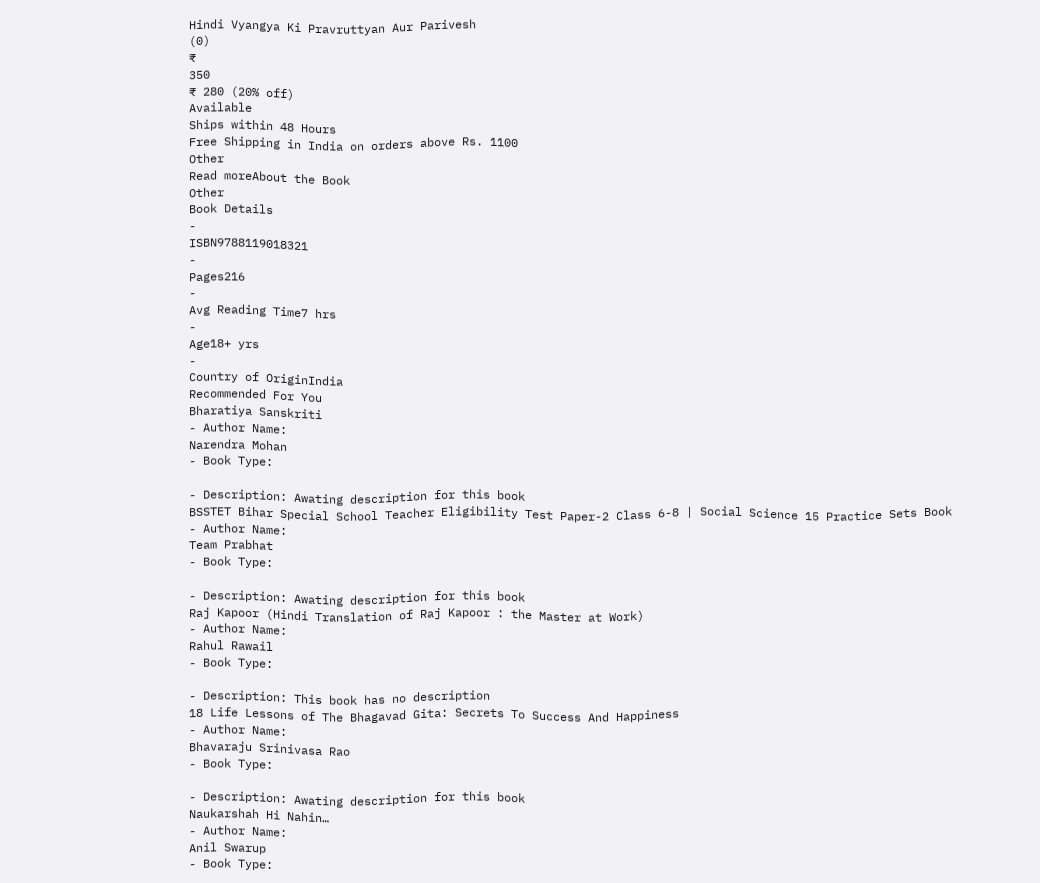Hindi Vyangya Ki Pravruttyan Aur Parivesh
(0)
₹
350
₹ 280 (20% off)
Available
Ships within 48 Hours
Free Shipping in India on orders above Rs. 1100
Other
Read moreAbout the Book
Other
Book Details
-
ISBN9788119018321
-
Pages216
-
Avg Reading Time7 hrs
-
Age18+ yrs
-
Country of OriginIndia
Recommended For You
Bharatiya Sanskriti
- Author Name:
Narendra Mohan
- Book Type:

- Description: Awating description for this book
BSSTET Bihar Special School Teacher Eligibility Test Paper-2 Class 6-8 | Social Science 15 Practice Sets Book
- Author Name:
Team Prabhat
- Book Type:

- Description: Awating description for this book
Raj Kapoor (Hindi Translation of Raj Kapoor : the Master at Work)
- Author Name:
Rahul Rawail
- Book Type:

- Description: This book has no description
18 Life Lessons of The Bhagavad Gita: Secrets To Success And Happiness
- Author Name:
Bhavaraju Srinivasa Rao
- Book Type:

- Description: Awating description for this book
Naukarshah Hi Nahin…
- Author Name:
Anil Swarup
- Book Type: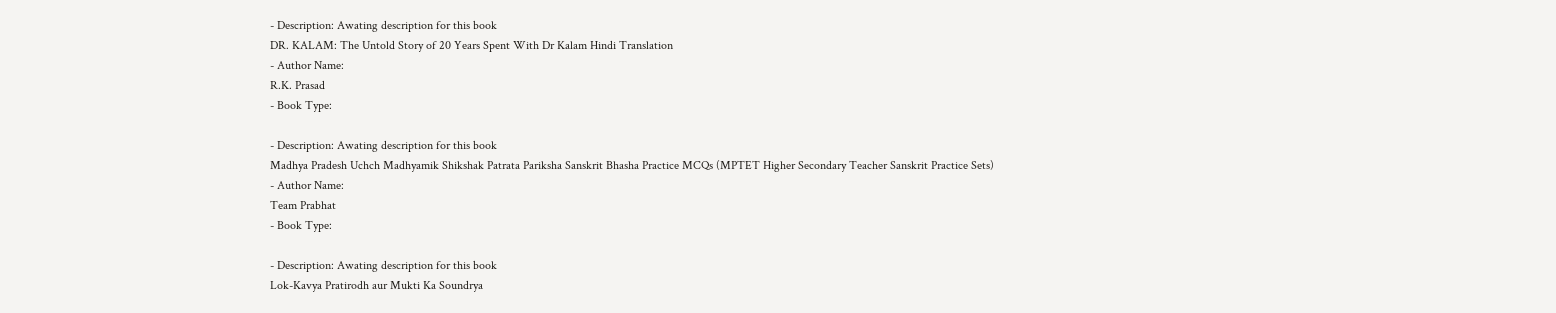- Description: Awating description for this book
DR. KALAM: The Untold Story of 20 Years Spent With Dr Kalam Hindi Translation
- Author Name:
R.K. Prasad
- Book Type:

- Description: Awating description for this book
Madhya Pradesh Uchch Madhyamik Shikshak Patrata Pariksha Sanskrit Bhasha Practice MCQs (MPTET Higher Secondary Teacher Sanskrit Practice Sets)
- Author Name:
Team Prabhat
- Book Type:

- Description: Awating description for this book
Lok-Kavya Pratirodh aur Mukti Ka Soundrya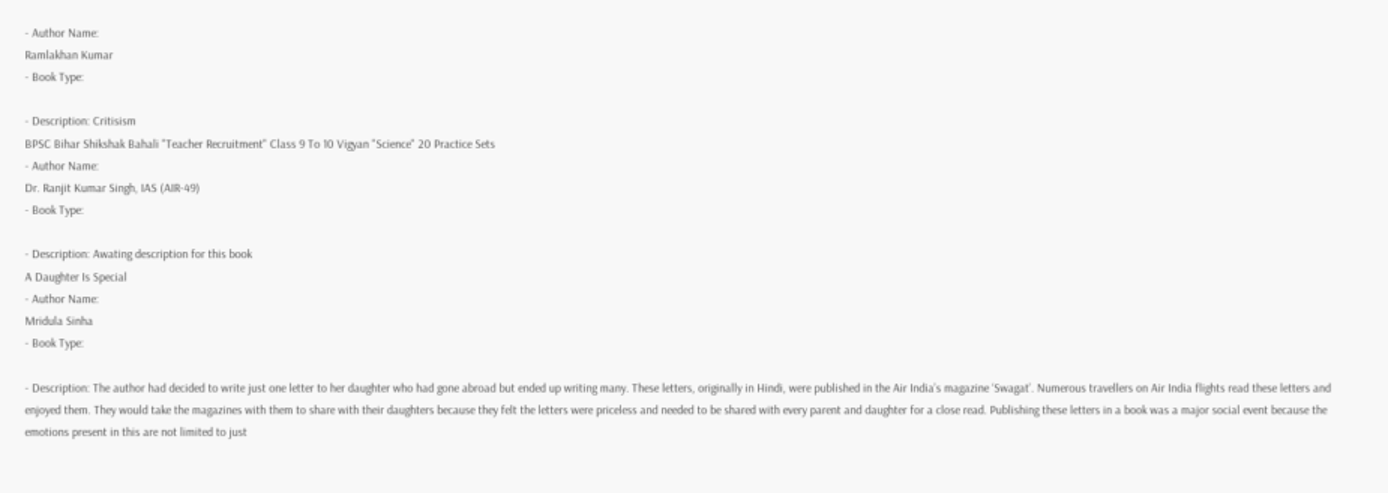- Author Name:
Ramlakhan Kumar
- Book Type:

- Description: Critisism
BPSC Bihar Shikshak Bahali "Teacher Recruitment" Class 9 To 10 Vigyan "Science" 20 Practice Sets
- Author Name:
Dr. Ranjit Kumar Singh, IAS (AIR-49)
- Book Type:

- Description: Awating description for this book
A Daughter Is Special
- Author Name:
Mridula Sinha
- Book Type:

- Description: The author had decided to write just one letter to her daughter who had gone abroad but ended up writing many. These letters, originally in Hindi, were published in the Air India’s magazine ‘Swagat’. Numerous travellers on Air India flights read these letters and enjoyed them. They would take the magazines with them to share with their daughters because they felt the letters were priceless and needed to be shared with every parent and daughter for a close read. Publishing these letters in a book was a major social event because the emotions present in this are not limited to just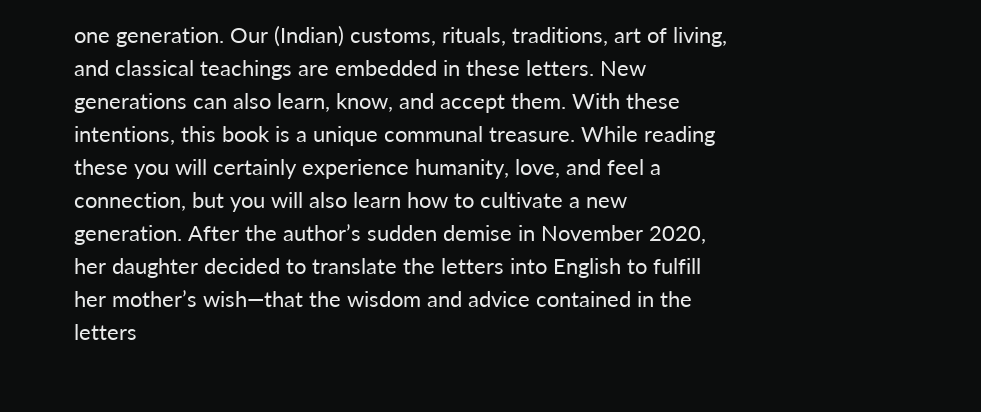one generation. Our (Indian) customs, rituals, traditions, art of living, and classical teachings are embedded in these letters. New generations can also learn, know, and accept them. With these intentions, this book is a unique communal treasure. While reading these you will certainly experience humanity, love, and feel a connection, but you will also learn how to cultivate a new generation. After the author’s sudden demise in November 2020, her daughter decided to translate the letters into English to fulfill her mother’s wish—that the wisdom and advice contained in the letters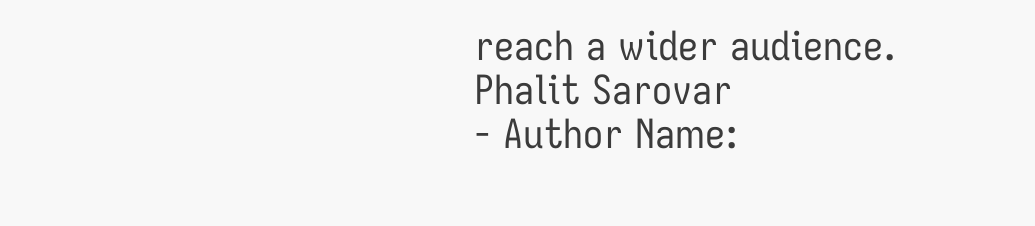reach a wider audience.
Phalit Sarovar
- Author Name: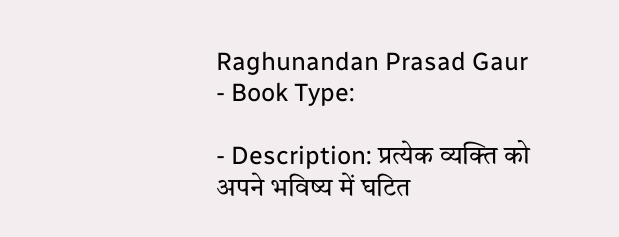Raghunandan Prasad Gaur
- Book Type:

- Description: प्रत्येक व्यक्ति को अपने भविष्य में घटित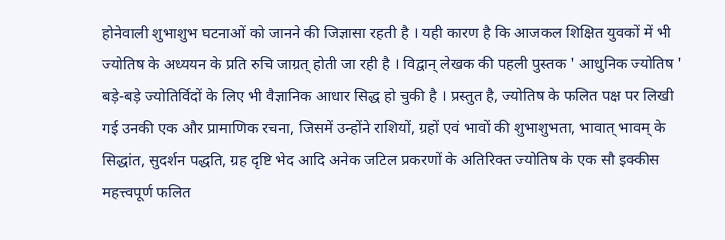होनेवाली शुभाशुभ घटनाओं को जानने की जिज्ञासा रहती है । यही कारण है कि आजकल शिक्षित युवकों में भी ज्योतिष के अध्ययन के प्रति रुचि जाग्रत् होती जा रही है । विद्वान् लेखक की पहली पुस्तक ' आधुनिक ज्योतिष ' बड़े-बड़े ज्योतिर्विदों के लिए भी वैज्ञानिक आधार सिद्ध हो चुकी है । प्रस्तुत है, ज्योतिष के फलित पक्ष पर लिखी गई उनकी एक और प्रामाणिक रचना, जिसमें उन्होंने राशियों, ग्रहों एवं भावों की शुभाशुभता, भावात् भावम् के सिद्धांत, सुदर्शन पद्धति, ग्रह दृष्टि भेद आदि अनेक जटिल प्रकरणों के अतिरिक्त ज्योतिष के एक सौ इक्कीस महत्त्वपूर्ण फलित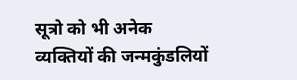सूत्रो को भी अनेक व्यक्तियों की जन्मकुंडलियों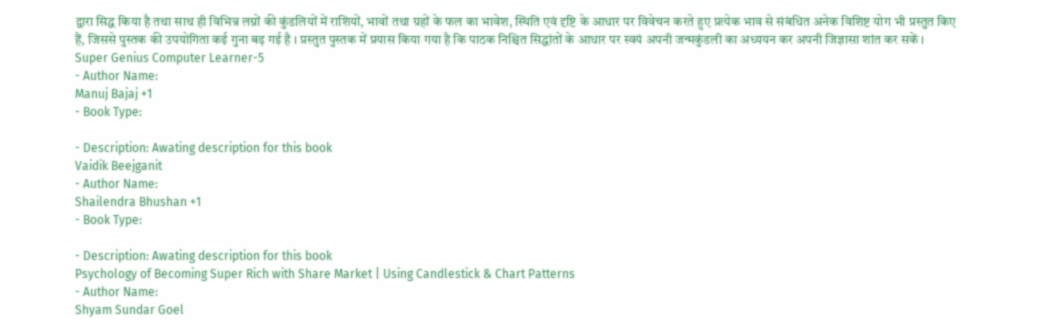द्वारा सिद्ध किया है तथा साथ ही विभिन्न लग्नों की कुंडलियों में राशियों, भावों तथा ग्रहों के फल का भावेश, स्थिति एवं दृष्टि के आधार पर विवेचन करते हुए प्रत्येक भाव से संबंधित अनेक विशिष्ट योग भी प्रस्तुत किए हैं, जिससे पुस्तक की उपयोगिता कई गुना बढ़ गई है । प्रस्तुत पुस्तक में प्रयास किया गया है कि पाठक निश्चित सिद्धांतों के आधार पर स्वयं अपनी जन्मकुंडली का अध्ययन कर अपनी जिज्ञासा शांत कर सकें ।
Super Genius Computer Learner-5
- Author Name:
Manuj Bajaj +1
- Book Type:

- Description: Awating description for this book
Vaidik Beejganit
- Author Name:
Shailendra Bhushan +1
- Book Type:

- Description: Awating description for this book
Psychology of Becoming Super Rich with Share Market | Using Candlestick & Chart Patterns
- Author Name:
Shyam Sundar Goel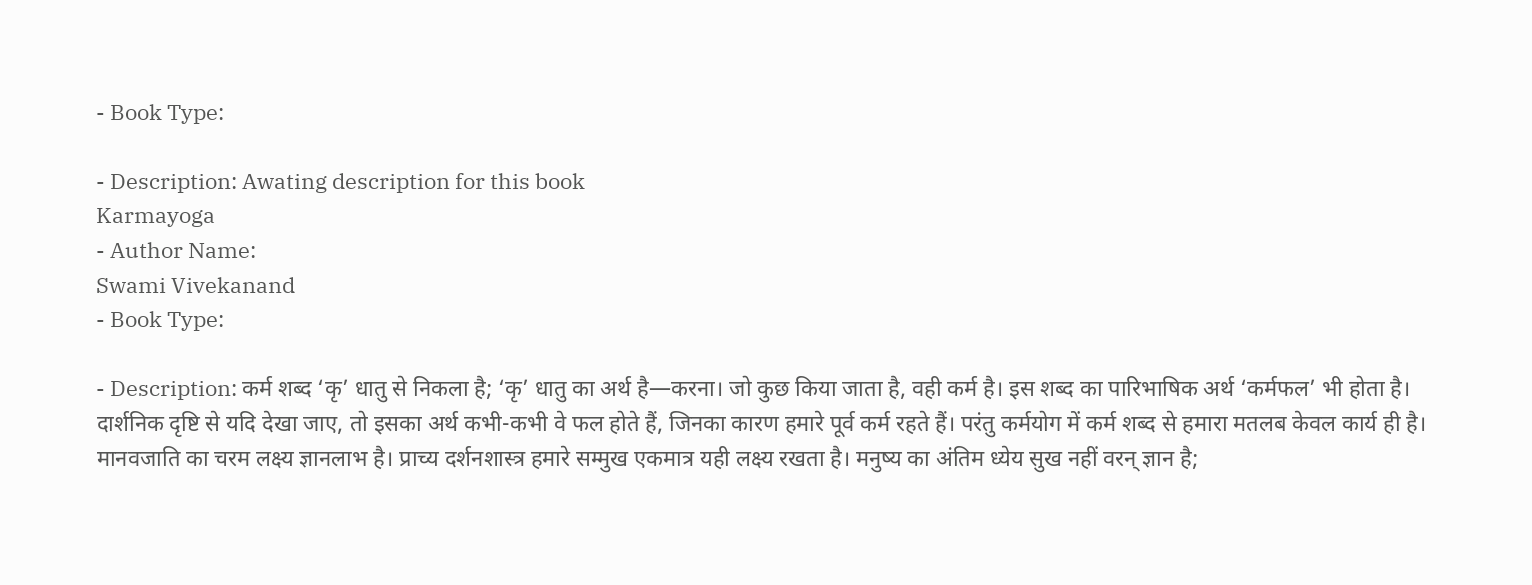- Book Type:

- Description: Awating description for this book
Karmayoga
- Author Name:
Swami Vivekanand
- Book Type:

- Description: कर्म शब्द ‘कृ’ धातु से निकला है; ‘कृ’ धातु का अर्थ है—करना। जो कुछ किया जाता है, वही कर्म है। इस शब्द का पारिभाषिक अर्थ ‘कर्मफल’ भी होता है। दार्शनिक दृष्टि से यदि देखा जाए, तो इसका अर्थ कभी-कभी वे फल होते हैं, जिनका कारण हमारे पूर्व कर्म रहते हैं। परंतु कर्मयोग में कर्म शब्द से हमारा मतलब केवल कार्य ही है। मानवजाति का चरम लक्ष्य ज्ञानलाभ है। प्राच्य दर्शनशास्त्र हमारे सम्मुख एकमात्र यही लक्ष्य रखता है। मनुष्य का अंतिम ध्येय सुख नहीं वरन् ज्ञान है;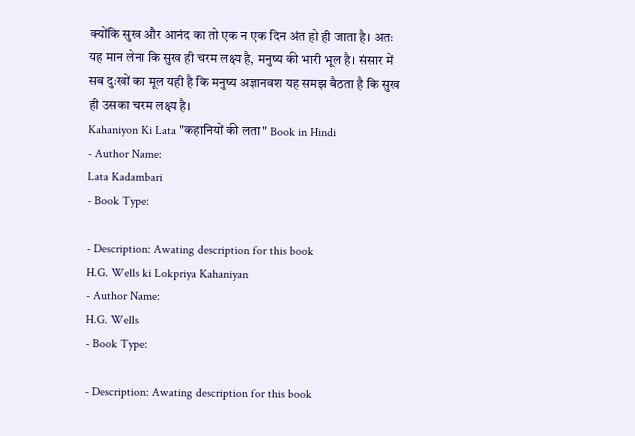क्योंकि सुख और आनंद का तो एक न एक दिन अंत हो ही जाता है। अतः यह मान लेना कि सुख ही चरम लक्ष्य है, मनुष्य की भारी भूल है। संसार में सब दुःखों का मूल यही है कि मनुष्य अज्ञानवश यह समझ बैठता है कि सुख ही उसका चरम लक्ष्य है।
Kahaniyon Ki Lata "कहानियों की लता" Book in Hindi
- Author Name:
Lata Kadambari
- Book Type:

- Description: Awating description for this book
H.G. Wells ki Lokpriya Kahaniyan
- Author Name:
H.G. Wells
- Book Type:

- Description: Awating description for this book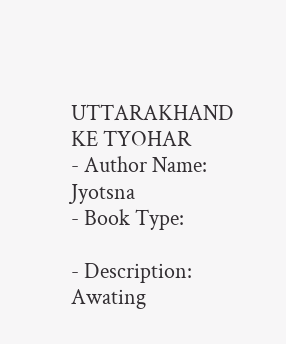UTTARAKHAND KE TYOHAR
- Author Name:
Jyotsna
- Book Type:

- Description: Awating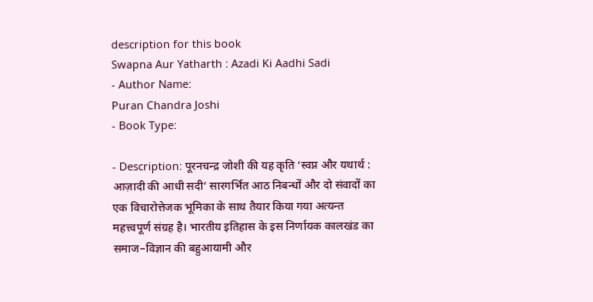description for this book
Swapna Aur Yatharth : Azadi Ki Aadhi Sadi
- Author Name:
Puran Chandra Joshi
- Book Type:

- Description: पूरनचन्द्र जोशी की यह कृति ‘स्वप्न और यथार्थ : आज़ादी की आधी सदी’ सारगर्भित आठ निबन्धों और दो संवादों का एक विचारोत्तेजक भूमिका के साथ तैयार किया गया अत्यन्त महत्त्वपूर्ण संग्रह है। भारतीय इतिहास के इस निर्णायक कालखंड का समाज–विज्ञान की बहुआयामी और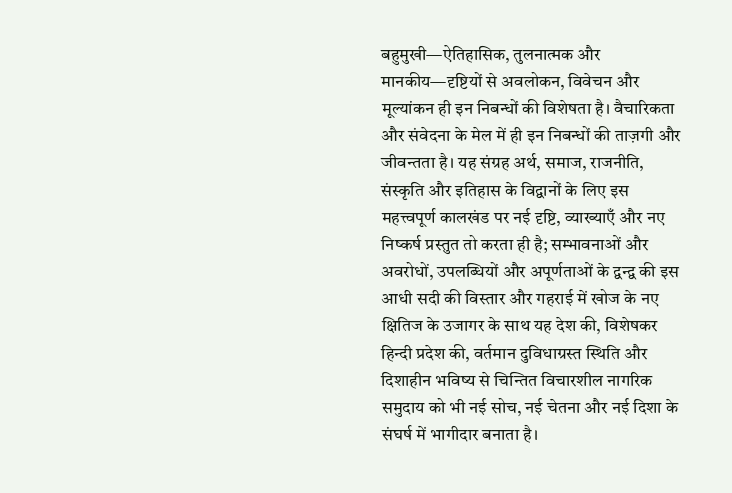बहुमुखी—ऐतिहासिक, तुलनात्मक और मानकीय—दृष्टियों से अवलोकन, विवेचन और मूल्यांकन ही इन निबन्धों की विशेषता है। वैचारिकता और संवेदना के मेल में ही इन निबन्धों की ताज़गी और जीवन्तता है। यह संग्रह अर्थ, समाज, राजनीति, संस्कृति और इतिहास के विद्वानों के लिए इस महत्त्वपूर्ण कालखंड पर नई दृष्टि, व्याख्याएँ और नए निष्कर्ष प्रस्तुत तो करता ही है; सम्भावनाओं और अवरोधों, उपलब्धियों और अपूर्णताओं के द्वन्द्व की इस आधी सदी की विस्तार और गहराई में खोज के नए क्षितिज के उजागर के साथ यह देश की, विशेषकर हिन्दी प्रदेश की, वर्तमान दुविधाग्रस्त स्थिति और दिशाहीन भविष्य से चिन्तित विचारशील नागरिक समुदाय को भी नई सोच, नई चेतना और नई दिशा के संघर्ष में भागीदार बनाता है।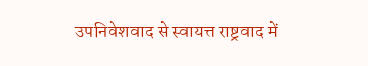उपनिवेशवाद से स्वायत्त राष्ट्रवाद में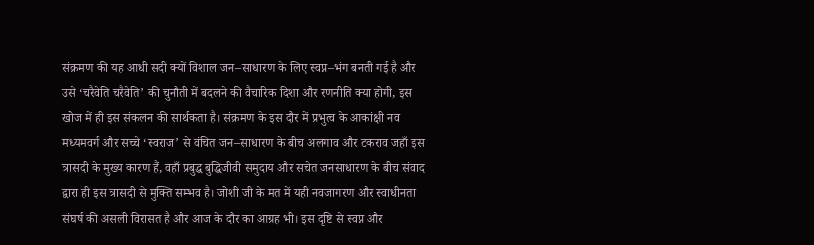संक्रमण की यह आधी सदी क्यों विशाल जन–साधारण के लिए स्वप्न–भंग बनती गई है और उसे ‘चरैवेति चरैवेति’ की चुनौती में बदलने की वैचारिक दिशा और रणनीति क्या होगी, इस खोज में ही इस संकलन की सार्थकता है। संक्रमण के इस दौर में प्रभुत्व के आकांक्षी नव मध्यमवर्ग और सच्चे ‘स्वराज’ से वंचित जन–साधारण के बीच अलगाव और टकराव जहाँ इस त्रासदी के मुख्य कारण हैं, वहाँ प्रबुद्ध बुद्धिजीवी समुदाय और सचेत जनसाधारण के बीच संवाद द्वारा ही इस त्रासदी से मुक्ति सम्भव है। जोशी जी के मत में यही नवजागरण और स्वाधीनता संघर्ष की असली विरासत है और आज के दौर का आग्रह भी। इस दृष्टि से स्वप्न और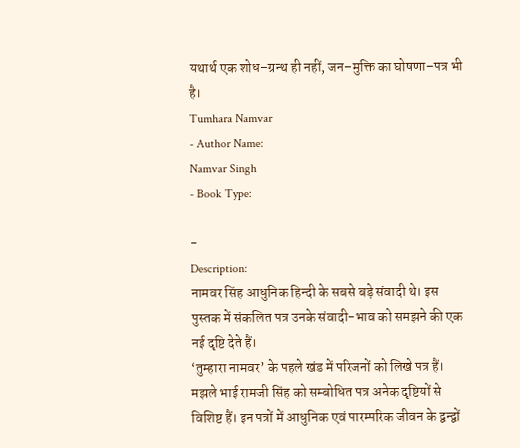यथार्थ एक शोध–ग्रन्थ ही नहीं, जन–मुक्ति का घोषणा–पत्र भी है।
Tumhara Namvar
- Author Name:
Namvar Singh
- Book Type:

-
Description:
नामवर सिंह आधुनिक हिन्दी के सबसे बड़े संवादी थे। इस पुस्तक में संकलित पत्र उनके संवादी-भाव को समझने की एक नई दृष्टि देते हैं।
‘तुम्हारा नामवर’ के पहले खंड में परिजनों को लिखे पत्र हैं। मझले भाई रामजी सिंह को सम्बोधित पत्र अनेक दृष्टियों से विशिष्ट हैं। इन पत्रों में आधुनिक एवं पारम्परिक जीवन के द्वन्द्वों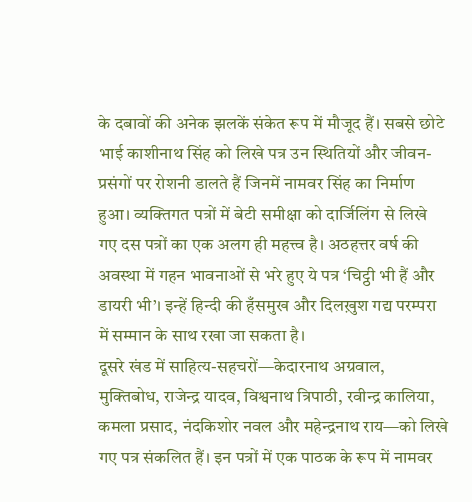के दबावों की अनेक झलकें संकेत रूप में मौजूद हैं। सबसे छोटे भाई काशीनाथ सिंह को लिखे पत्र उन स्थितियों और जीवन-प्रसंगों पर रोशनी डालते हैं जिनमें नामवर सिंह का निर्माण हुआ। व्यक्तिगत पत्रों में बेटी समीक्षा को दार्जिलिंग से लिखे गए दस पत्रों का एक अलग ही महत्त्व है। अठहत्तर वर्ष की अवस्था में गहन भावनाओं से भरे हुए ये पत्र ‘चिट्ठी भी हैं और डायरी भी’। इन्हें हिन्दी की हँसमुख और दिलख़ुश गद्य परम्परा में सम्मान के साथ रखा जा सकता है।
दूसरे खंड में साहित्य-सहचरों—केदारनाथ अग्रवाल, मुक्तिबोध, राजेन्द्र यादव, विश्वनाथ त्रिपाठी, रवीन्द्र कालिया, कमला प्रसाद, नंदकिशोर नवल और महेन्द्रनाथ राय—को लिखे गए पत्र संकलित हैं। इन पत्रों में एक पाठक के रूप में नामवर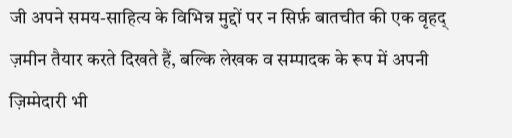जी अपने समय-साहित्य के विभिन्न मुद्दों पर न सिर्फ़ बातचीत की एक वृहद् ज़मीन तैयार करते दिखते हैं, बल्कि लेखक व सम्पादक के रूप में अपनी ज़िम्मेदारी भी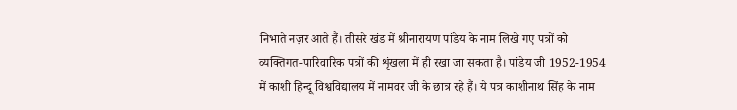निभाते नज़र आते हैं। तीसरे खंड में श्रीनारायण पांडेय के नाम लिखे गए पत्रों को व्यक्तिगत-पारिवारिक पत्रों की शृंखला में ही रखा जा सकता है। पांडेय जी 1952-1954 में काशी हिन्दू विश्वविद्यालय में नामवर जी के छात्र रहे हैं। ये पत्र काशीनाथ सिंह के नाम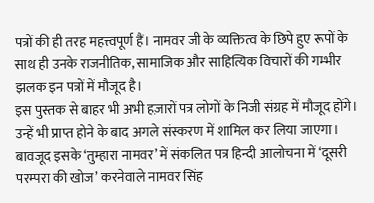पत्रों की ही तरह महत्त्वपूर्ण हैं। नामवर जी के व्यक्तित्व के छिपे हुए रूपों के साथ ही उनके राजनीतिक, सामाजिक और साहित्यिक विचारों की गम्भीर झलक इन पत्रों में मौजूद है।
इस पुस्तक से बाहर भी अभी हज़ारों पत्र लोगों के निजी संग्रह में मौजूद होंगे। उन्हें भी प्राप्त होने के बाद अगले संस्करण में शामिल कर लिया जाएगा। बावजूद इसके ‘तुम्हारा नामवर’ में संकलित पत्र हिन्दी आलोचना में ‘दूसरी परम्परा की खोज’ करनेवाले नामवर सिंह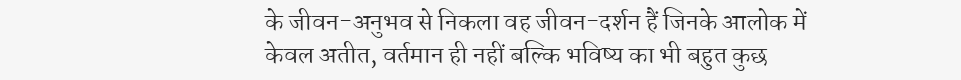के जीवन-अनुभव से निकला वह जीवन-दर्शन हैं जिनके आलोक में केवल अतीत, वर्तमान ही नहीं बल्कि भविष्य का भी बहुत कुछ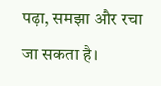पढ़ा, समझा और रचा जा सकता है।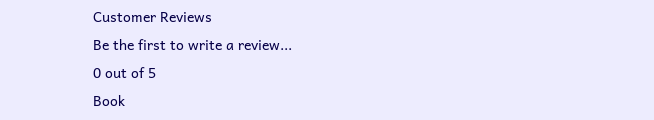Customer Reviews
Be the first to write a review...
0 out of 5
Book